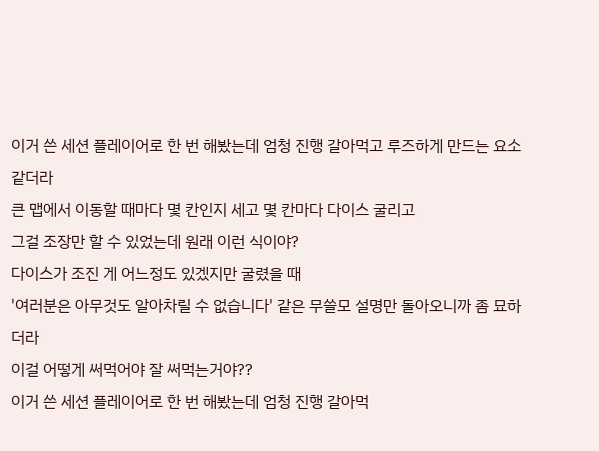이거 쓴 세션 플레이어로 한 번 해봤는데 엄청 진행 갈아먹고 루즈하게 만드는 요소 같더라
큰 맵에서 이동할 때마다 몇 칸인지 세고 몇 칸마다 다이스 굴리고
그걸 조장만 할 수 있었는데 원래 이런 식이야?
다이스가 조진 게 어느정도 있겠지만 굴렸을 때
'여러분은 아무것도 알아차릴 수 없습니다' 같은 무쓸모 설명만 돌아오니까 좀 묘하더라
이걸 어떻게 써먹어야 잘 써먹는거야??
이거 쓴 세션 플레이어로 한 번 해봤는데 엄청 진행 갈아먹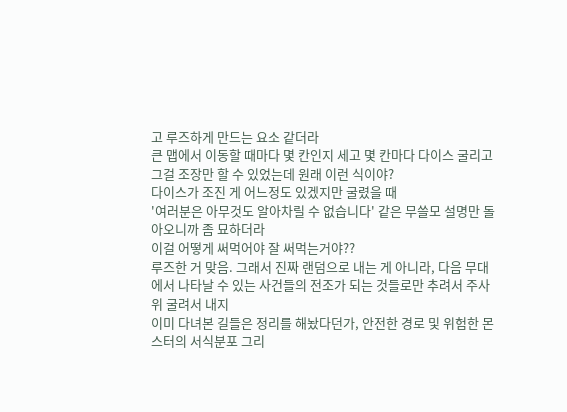고 루즈하게 만드는 요소 같더라
큰 맵에서 이동할 때마다 몇 칸인지 세고 몇 칸마다 다이스 굴리고
그걸 조장만 할 수 있었는데 원래 이런 식이야?
다이스가 조진 게 어느정도 있겠지만 굴렸을 때
'여러분은 아무것도 알아차릴 수 없습니다' 같은 무쓸모 설명만 돌아오니까 좀 묘하더라
이걸 어떻게 써먹어야 잘 써먹는거야??
루즈한 거 맞음. 그래서 진짜 랜덤으로 내는 게 아니라, 다음 무대에서 나타날 수 있는 사건들의 전조가 되는 것들로만 추려서 주사위 굴려서 내지
이미 다녀본 길들은 정리를 해놨다던가, 안전한 경로 및 위험한 몬스터의 서식분포 그리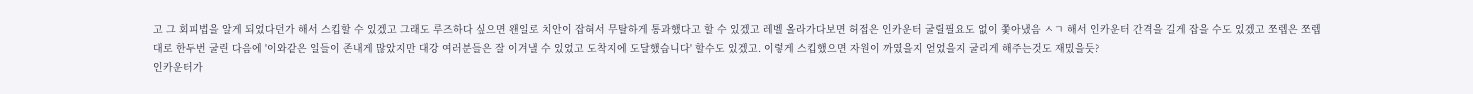고 그 회피법을 알게 되었다던가 해서 스킵할 수 있겠고 그래도 루즈하다 싶으면 왠일로 치안이 잡혀서 무탈하게 통과했다고 할 수 있겠고 레벨 올라가다보면 허접은 인카운터 굴릴필요도 없이 쫓아냈음 ㅅㄱ 해서 인카운터 간격을 길게 잡을 수도 있겠고 쪼렙은 쪼렙대로 한두번 굴린 다음에 '이와같은 일들이 존내게 많았지만 대강 여러분들은 잘 이겨낼 수 있었고 도착지에 도달했습니다' 할수도 있겠고. 이렇게 스킵했으면 자원이 까였을지 얻었을지 굴리게 해주는것도 재밌을듯?
인카운터가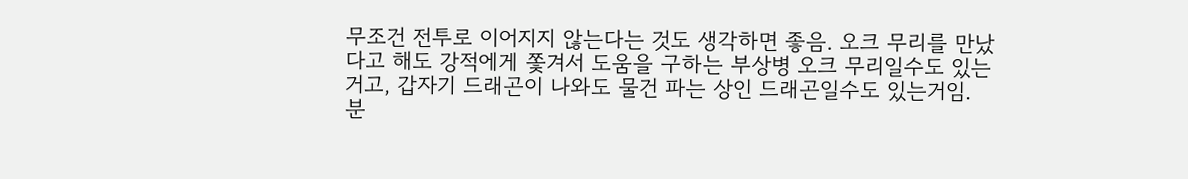무조건 전투로 이어지지 않는다는 것도 생각하면 좋음. 오크 무리를 만났다고 해도 강적에게 쫓겨서 도움을 구하는 부상병 오크 무리일수도 있는거고, 갑자기 드래곤이 나와도 물건 파는 상인 드래곤일수도 있는거임.
분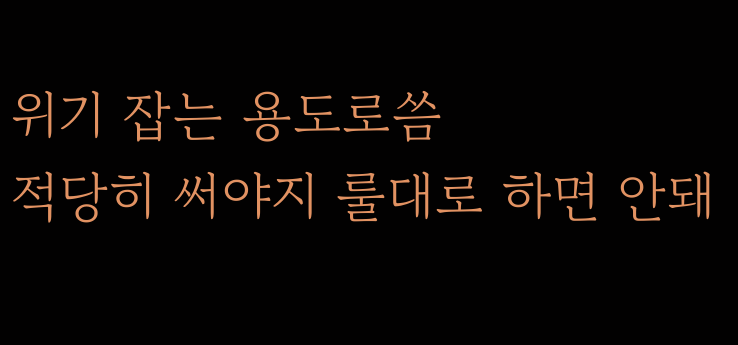위기 잡는 용도로씀
적당히 써야지 룰대로 하면 안돼